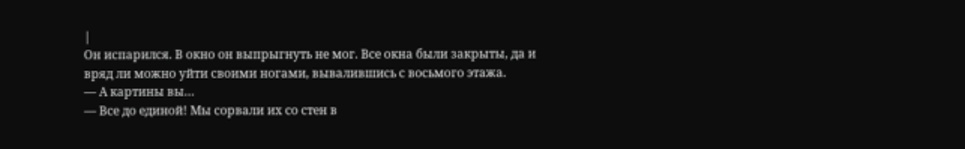|
Он испарился. В окно он выпрыгнуть не мог. Все окна были закрыты, да и вряд ли можно уйти своими ногами, вывалившись с восьмого этажа.
— А картины вы…
— Все до единой! Мы сорвали их со стен в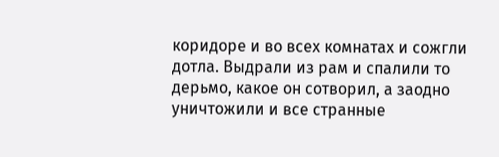коридоре и во всех комнатах и сожгли дотла. Выдрали из рам и спалили то дерьмо, какое он сотворил, а заодно уничтожили и все странные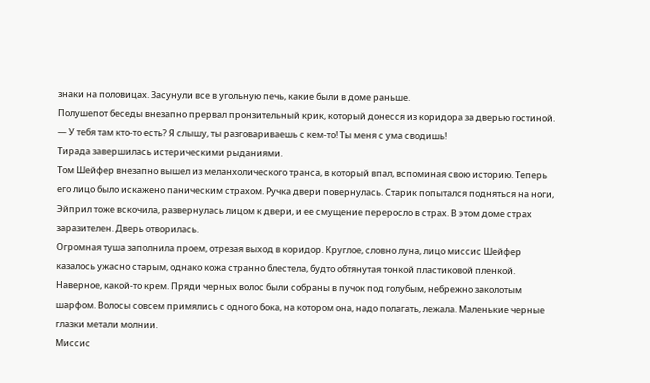знаки на половицах. Засунули все в угольную печь, какие были в доме раньше.
Полушепот беседы внезапно прервал пронзительный крик, который донесся из коридора за дверью гостиной.
— У тебя там кто-то есть? Я слышу, ты разговариваешь с кем-то! Ты меня с ума сводишь!
Тирада завершилась истерическими рыданиями.
Том Шейфер внезапно вышел из меланхолического транса, в который впал, вспоминая свою историю. Теперь его лицо было искажено паническим страхом. Ручка двери повернулась. Старик попытался подняться на ноги, Эйприл тоже вскочила, развернулась лицом к двери, и ее смущение переросло в страх. В этом доме страх заразителен. Дверь отворилась.
Огромная туша заполнила проем, отрезая выход в коридор. Круглое, словно луна, лицо миссис Шейфер казалось ужасно старым, однако кожа странно блестела, будто обтянутая тонкой пластиковой пленкой. Наверное, какой-то крем. Пряди черных волос были собраны в пучок под голубым, небрежно заколотым шарфом. Волосы совсем примялись с одного бока, на котором она, надо полагать, лежала. Маленькие черные глазки метали молнии.
Миссис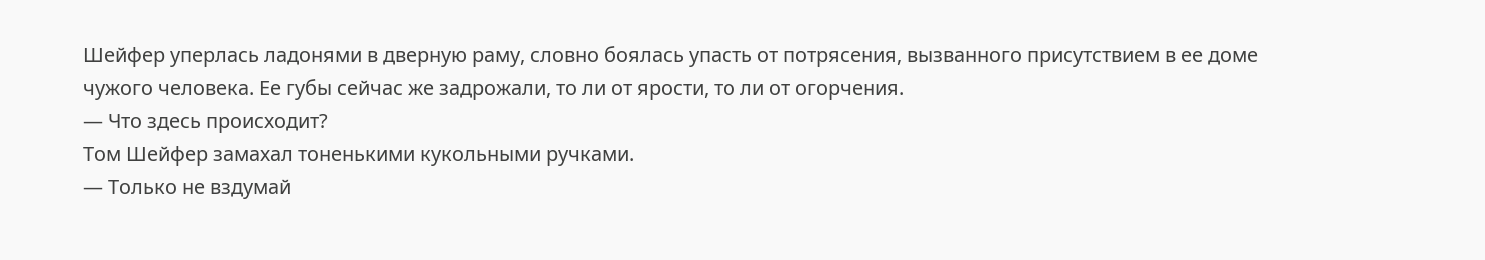Шейфер уперлась ладонями в дверную раму, словно боялась упасть от потрясения, вызванного присутствием в ее доме чужого человека. Ее губы сейчас же задрожали, то ли от ярости, то ли от огорчения.
— Что здесь происходит?
Том Шейфер замахал тоненькими кукольными ручками.
— Только не вздумай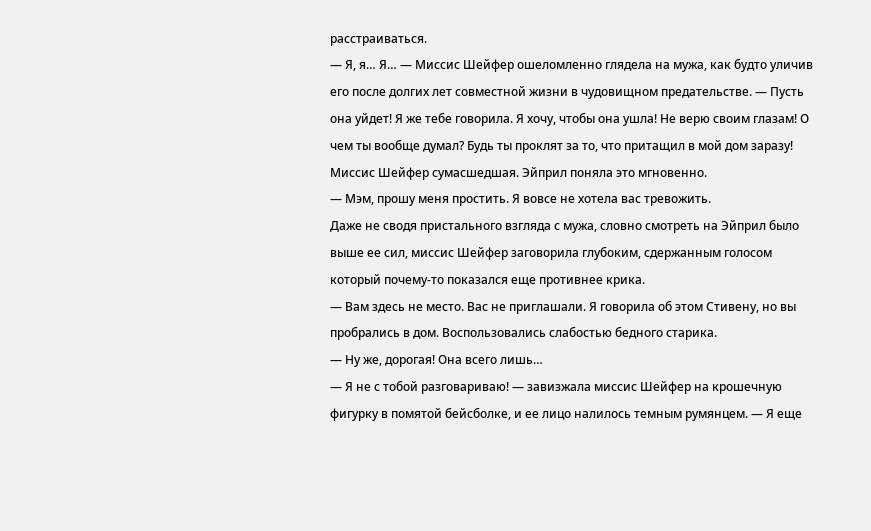расстраиваться.
— Я, я… Я… — Миссис Шейфер ошеломленно глядела на мужа, как будто уличив его после долгих лет совместной жизни в чудовищном предательстве. — Пусть она уйдет! Я же тебе говорила. Я хочу, чтобы она ушла! Не верю своим глазам! О чем ты вообще думал? Будь ты проклят за то, что притащил в мой дом заразу!
Миссис Шейфер сумасшедшая. Эйприл поняла это мгновенно.
— Мэм, прошу меня простить. Я вовсе не хотела вас тревожить.
Даже не сводя пристального взгляда с мужа, словно смотреть на Эйприл было выше ее сил, миссис Шейфер заговорила глубоким, сдержанным голосом который почему-то показался еще противнее крика.
— Вам здесь не место. Вас не приглашали. Я говорила об этом Стивену, но вы пробрались в дом. Воспользовались слабостью бедного старика.
— Ну же, дорогая! Она всего лишь…
— Я не с тобой разговариваю! — завизжала миссис Шейфер на крошечную фигурку в помятой бейсболке, и ее лицо налилось темным румянцем. — Я еще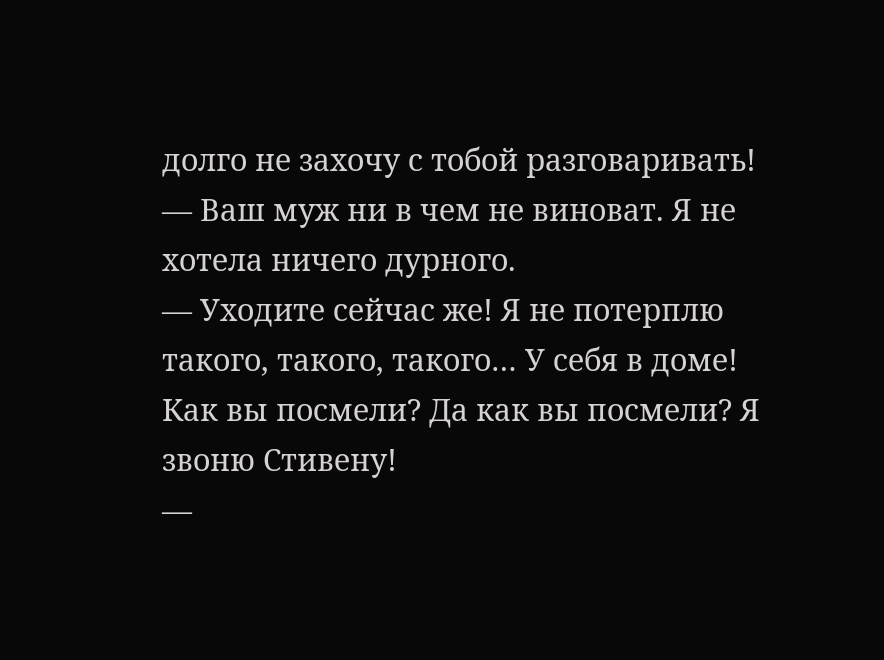долго не захочу с тобой разговаривать!
— Ваш муж ни в чем не виноват. Я не хотела ничего дурного.
— Уходите сейчас же! Я не потерплю такого, такого, такого… У себя в доме! Как вы посмели? Да как вы посмели? Я звоню Стивену!
—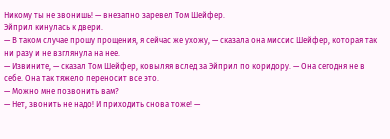Никому ты не звонишь! — внезапно заревел Том Шейфер.
Эйприл кинулась к двери.
— В таком случае прошу прощения, я сейчас же ухожу, — сказала она миссис Шейфер, которая так ни разу и не взглянула на нее.
— Извините, — сказал Том Шейфер, ковыляя вслед за Эйприл по коридору. — Она сегодня не в себе. Она так тяжело переносит все это.
— Можно мне позвонить вам?
— Нет, звонить не надо! И приходить снова тоже! —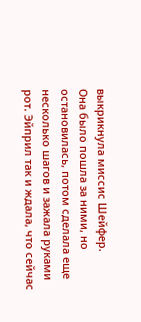выкрикнула миссис Шейфер.
Она было пошла за ними, но остановилась, потом сделала еще несколько шагов и зажала руками рот. Эйприл так и ждала, что сейчас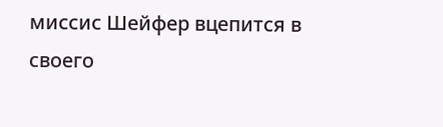миссис Шейфер вцепится в своего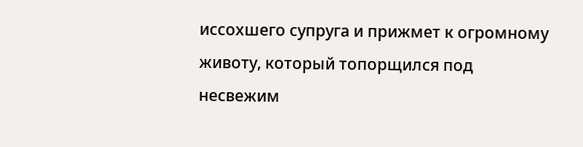иссохшего супруга и прижмет к огромному животу, который топорщился под несвежим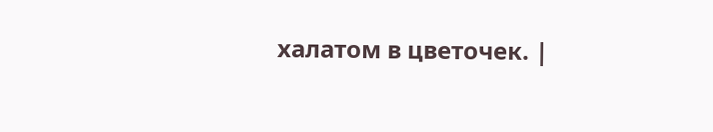халатом в цветочек. |